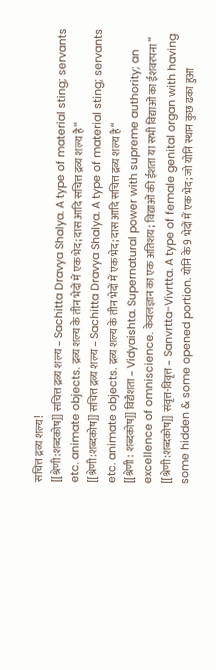सचित्त द्रव्य शल्य!
[[श्रेणी:शब्दकोष]] सचित्त द्रव्य शल्य – Sachitta Dravya Shalya. A type of material sting; servants etc. animate objects. द्रव्य शल्य के तीन भेदों में एक भेद; दास आदि सचित्त द्रव्य शल्य है “
[[श्रेणी:शब्दकोष]] सचित्त द्रव्य शल्य – Sachitta Dravya Shalya. A type of material sting; servants etc. animate objects. द्रव्य शल्य के तीन भेदों में एक भेद; दास आदि सचित्त द्रव्य शल्य है “
[[श्रेणी : शब्दकोष]] विद्यैशता – Vidyaishta. Supernatural power with supreme authority; an excellence of omniscience. केवलज्ञान का एक अतिशय; विद्याओं की ईशता या सभी विद्याओं का ईशवरपना “
[[श्रेणी:शब्दकोष]] संवृत्त-विवृत्त – Sanvrtta-Vivrtta. A type of female genital organ with having some hidden & some opened portion. योनि के 9 भेदों में एक भेद; जो योनि स्थान कुछ ढका हुआ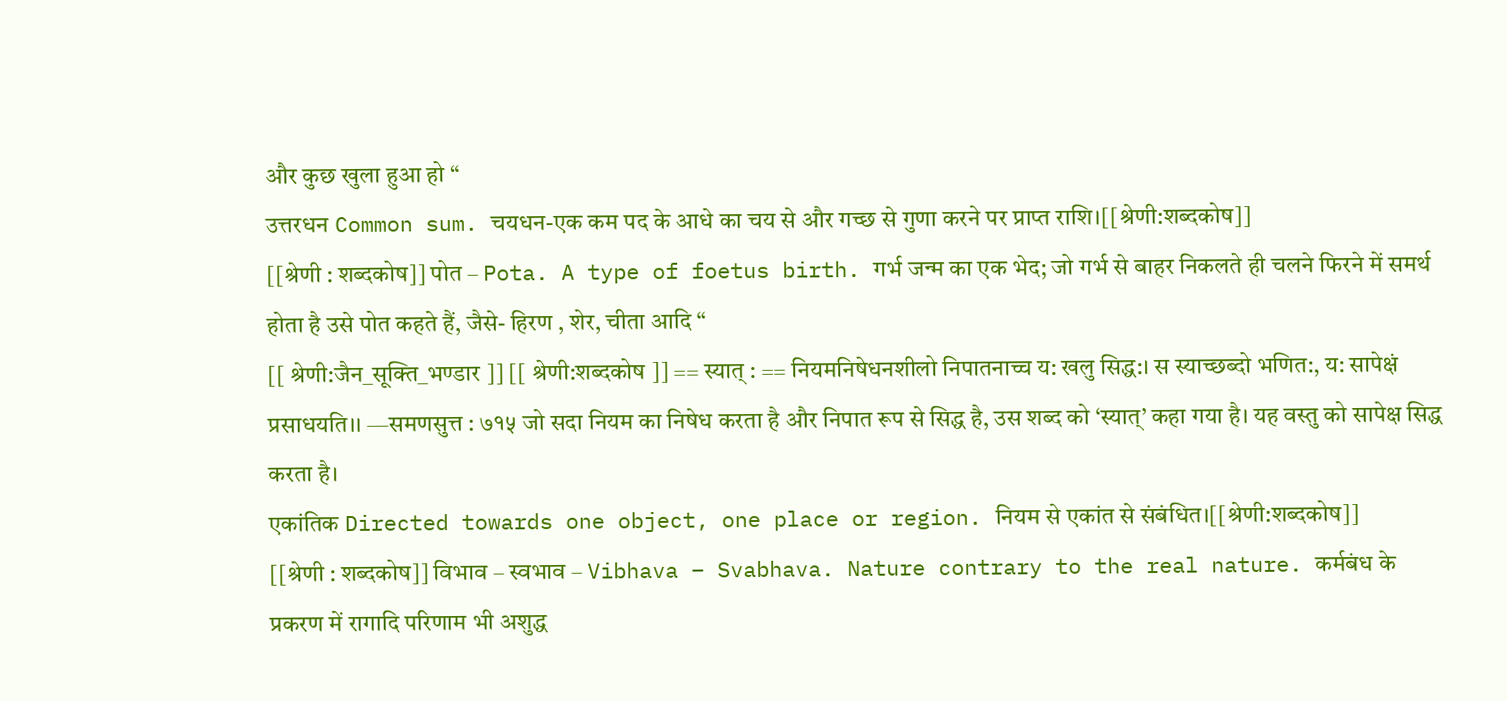और कुछ खुला हुआ हो “
उत्तरधन Common sum. चयधन-एक कम पद के आधे का चय से और गच्छ से गुणा करने पर प्राप्त राशि।[[श्रेणी:शब्दकोष]]
[[श्रेणी : शब्दकोष]] पोत – Pota. A type of foetus birth. गर्भ जन्म का एक भेद; जो गर्भ से बाहर निकलते ही चलने फिरने में समर्थ होता है उसे पोत कहते हैं, जैसे- हिरण , शेर, चीता आदि “
[[ श्रेणी:जैन_सूक्ति_भण्डार ]] [[ श्रेणी:शब्दकोष ]] == स्यात् : == नियमनिषेधनशीलो निपातनाच्च य: खलु सिद्ध:। स स्याच्छब्दो भणित:, य: सापेक्षं प्रसाधयति।। —समणसुत्त : ७१५ जो सदा नियम का निषेध करता है और निपात रूप से सिद्ध है, उस शब्द को ‘स्यात्’ कहा गया है। यह वस्तु को सापेक्ष सिद्ध करता है।
एकांतिक Directed towards one object, one place or region. नियम से एकांत से संबंधित।[[श्रेणी:शब्दकोष]]
[[श्रेणी : शब्दकोष]] विभाव – स्वभाव – Vibhava – Svabhava. Nature contrary to the real nature. कर्मबंध के प्रकरण में रागादि परिणाम भी अशुद्ध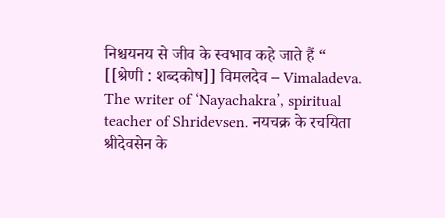निश्चयनय से जीव के स्वभाव कहे जाते हैं “
[[श्रेणी : शब्दकोष]] विमलदेव – Vimaladeva. The writer of ‘Nayachakra’, spiritual teacher of Shridevsen. नयचक्र के रचयिता श्रीदेवसेन के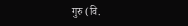गुरु (वि.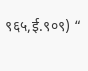९६५,ई.९०९) “